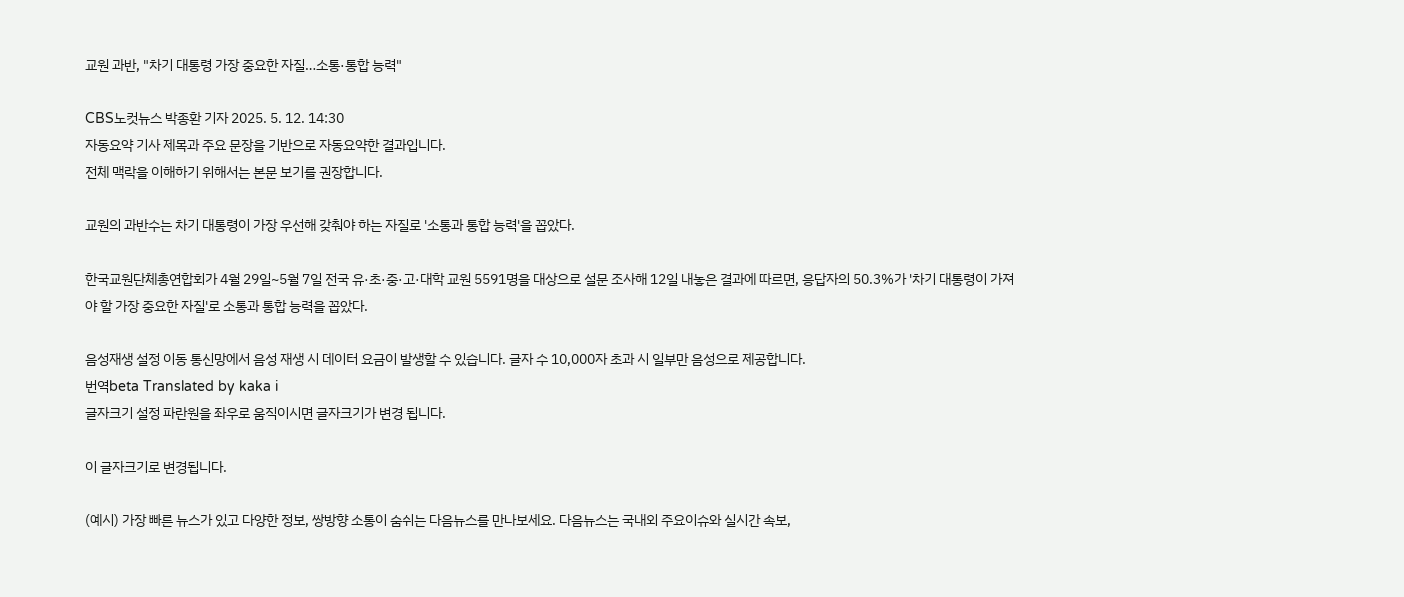교원 과반, "차기 대통령 가장 중요한 자질…소통·통합 능력"

CBS노컷뉴스 박종환 기자 2025. 5. 12. 14:30
자동요약 기사 제목과 주요 문장을 기반으로 자동요약한 결과입니다.
전체 맥락을 이해하기 위해서는 본문 보기를 권장합니다.

교원의 과반수는 차기 대통령이 가장 우선해 갖춰야 하는 자질로 '소통과 통합 능력'을 꼽았다.

한국교원단체총연합회가 4월 29일~5월 7일 전국 유·초·중·고·대학 교원 5591명을 대상으로 설문 조사해 12일 내놓은 결과에 따르면, 응답자의 50.3%가 '차기 대통령이 가져야 할 가장 중요한 자질'로 소통과 통합 능력을 꼽았다.

음성재생 설정 이동 통신망에서 음성 재생 시 데이터 요금이 발생할 수 있습니다. 글자 수 10,000자 초과 시 일부만 음성으로 제공합니다.
번역beta Translated by kaka i
글자크기 설정 파란원을 좌우로 움직이시면 글자크기가 변경 됩니다.

이 글자크기로 변경됩니다.

(예시) 가장 빠른 뉴스가 있고 다양한 정보, 쌍방향 소통이 숨쉬는 다음뉴스를 만나보세요. 다음뉴스는 국내외 주요이슈와 실시간 속보,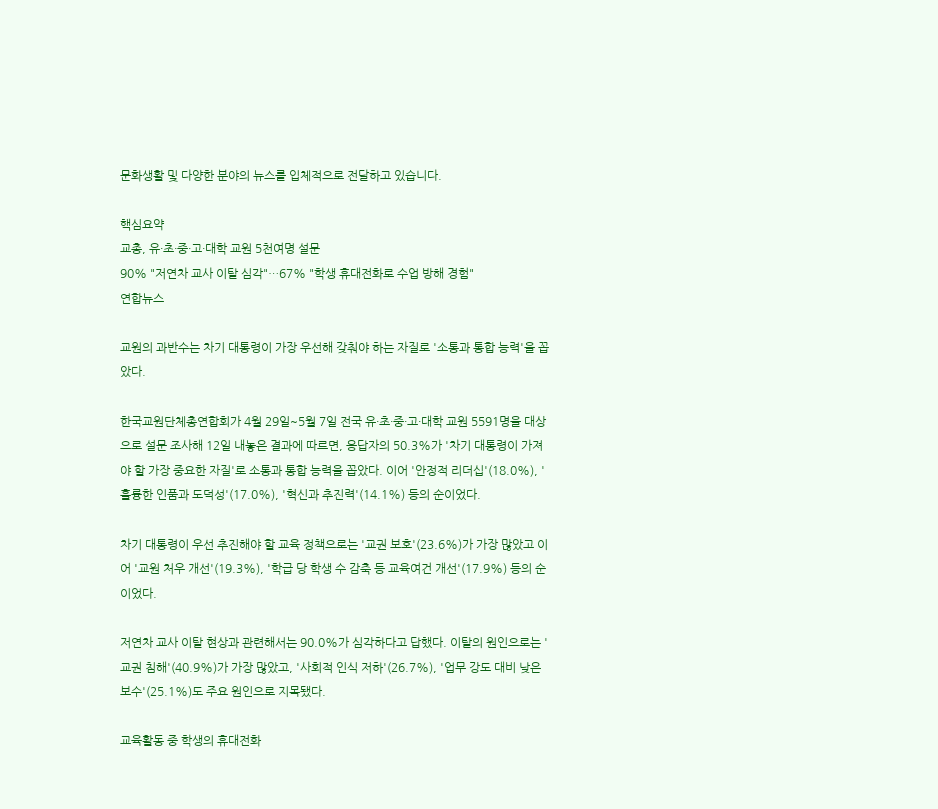문화생활 및 다양한 분야의 뉴스를 입체적으로 전달하고 있습니다.

핵심요약
교총, 유·초·중·고·대학 교원 5천여명 설문
90% "저연차 교사 이탈 심각"…67% "학생 휴대전화로 수업 방해 경험"
연합뉴스

교원의 과반수는 차기 대통령이 가장 우선해 갖춰야 하는 자질로 '소통과 통합 능력'을 꼽았다.

한국교원단체총연합회가 4월 29일~5월 7일 전국 유·초·중·고·대학 교원 5591명을 대상으로 설문 조사해 12일 내놓은 결과에 따르면, 응답자의 50.3%가 '차기 대통령이 가져야 할 가장 중요한 자질'로 소통과 통합 능력을 꼽았다. 이어 '안정적 리더십'(18.0%), '훌륭한 인품과 도덕성'(17.0%), '혁신과 추진력'(14.1%) 등의 순이었다.

차기 대통령이 우선 추진해야 할 교육 정책으로는 '교권 보호'(23.6%)가 가장 많았고 이어 '교원 처우 개선'(19.3%), '학급 당 학생 수 감축 등 교육여건 개선'(17.9%) 등의 순이었다.

저연차 교사 이탈 현상과 관련해서는 90.0%가 심각하다고 답했다. 이탈의 원인으로는 '교권 침해'(40.9%)가 가장 많았고, '사회적 인식 저하'(26.7%), '업무 강도 대비 낮은 보수'(25.1%)도 주요 원인으로 지목됐다.

교육활동 중 학생의 휴대전화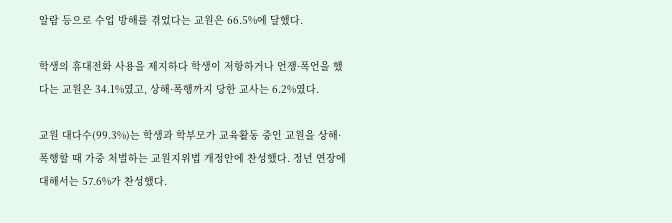알람 등으로 수업 방해를 겪었다는 교원은 66.5%에 달했다.

학생의 휴대전화 사용을 제지하다 학생이 저항하거나 언쟁·폭언을 했다는 교원은 34.1%였고, 상해·폭행까지 당한 교사는 6.2%였다.

교원 대다수(99.3%)는 학생과 학부모가 교육활동 중인 교원을 상해·폭행할 때 가중 처벌하는 교원지위법 개정안에 찬성했다. 정년 연장에 대해서는 57.6%가 찬성했다.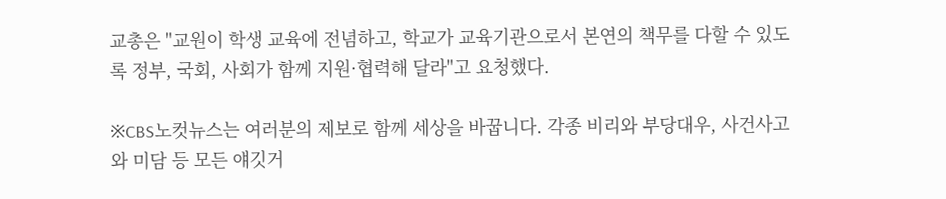교총은 "교원이 학생 교육에 전념하고, 학교가 교육기관으로서 본연의 책무를 다할 수 있도록 정부, 국회, 사회가 함께 지원·협력해 달라"고 요청했다.

※CBS노컷뉴스는 여러분의 제보로 함께 세상을 바꿉니다. 각종 비리와 부당대우, 사건사고와 미담 등 모든 얘깃거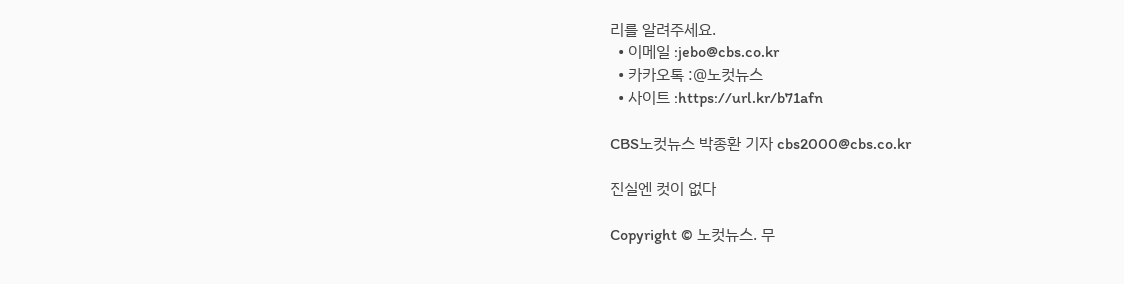리를 알려주세요.
  • 이메일 :jebo@cbs.co.kr
  • 카카오톡 :@노컷뉴스
  • 사이트 :https://url.kr/b71afn

CBS노컷뉴스 박종환 기자 cbs2000@cbs.co.kr

진실엔 컷이 없다

Copyright © 노컷뉴스. 무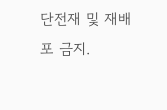단전재 및 재배포 금지.